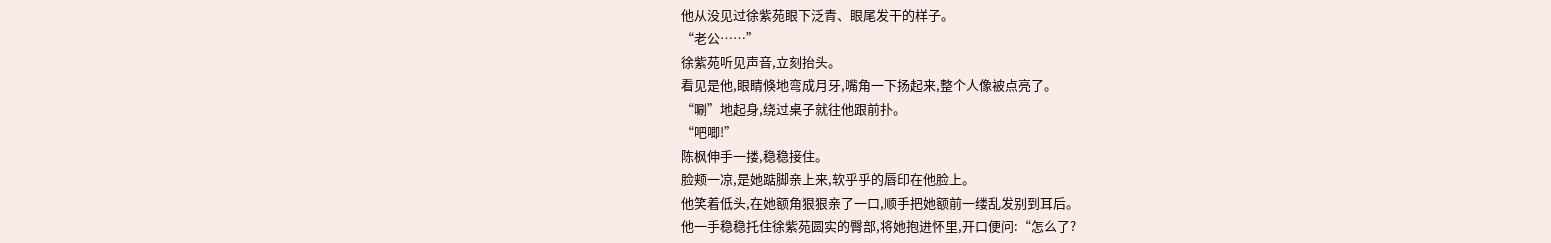他从没见过徐紫苑眼下泛青、眼尾发干的样子。
“老公……”
徐紫苑听见声音,立刻抬头。
看见是他,眼睛倏地弯成月牙,嘴角一下扬起来,整个人像被点亮了。
“唰”地起身,绕过桌子就往他跟前扑。
“吧唧!”
陈枫伸手一搂,稳稳接住。
脸颊一凉,是她踮脚亲上来,软乎乎的唇印在他脸上。
他笑着低头,在她额角狠狠亲了一口,顺手把她额前一缕乱发别到耳后。
他一手稳稳托住徐紫苑圆实的臀部,将她抱进怀里,开口便问:“怎么了?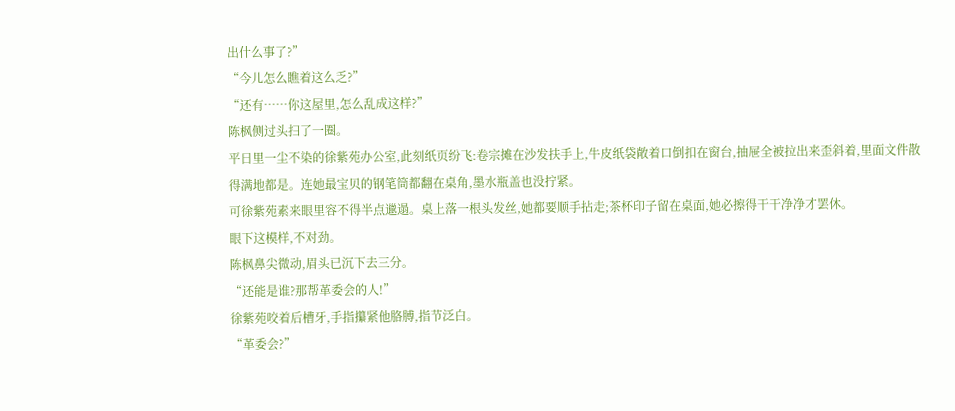出什么事了?”
“今儿怎么瞧着这么乏?”
“还有……你这屋里,怎么乱成这样?”
陈枫侧过头扫了一圈。
平日里一尘不染的徐紫苑办公室,此刻纸页纷飞:卷宗摊在沙发扶手上,牛皮纸袋敞着口倒扣在窗台,抽屉全被拉出来歪斜着,里面文件散得满地都是。连她最宝贝的钢笔筒都翻在桌角,墨水瓶盖也没拧紧。
可徐紫苑素来眼里容不得半点邋遢。桌上落一根头发丝,她都要顺手拈走;茶杯印子留在桌面,她必擦得干干净净才罢休。
眼下这模样,不对劲。
陈枫鼻尖微动,眉头已沉下去三分。
“还能是谁?那帮革委会的人!”
徐紫苑咬着后槽牙,手指攥紧他胳膊,指节泛白。
“革委会?”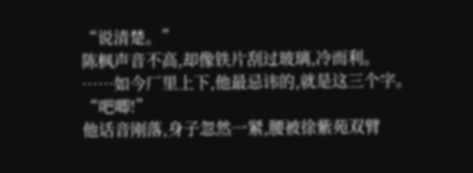“说清楚。”
陈枫声音不高,却像铁片刮过玻璃,冷而利。
……如今厂里上下,他最忌讳的,就是这三个字。
“吧唧!”
他话音刚落,身子忽然一紧,腰被徐紫苑双臂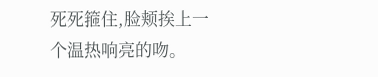死死箍住,脸颊挨上一个温热响亮的吻。